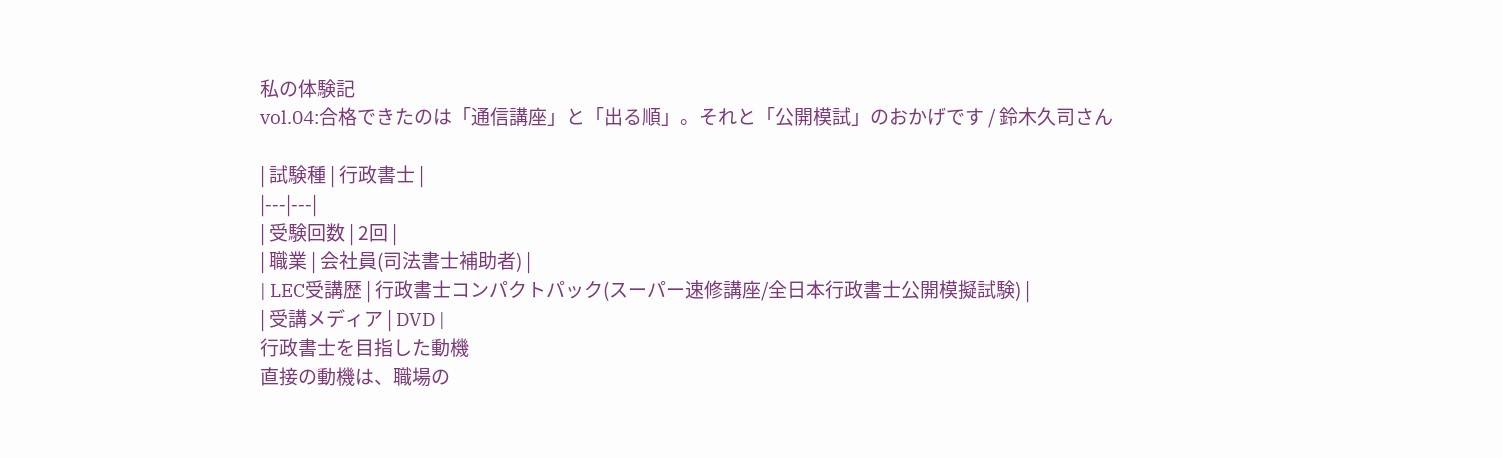私の体験記
vol.04:合格できたのは「通信講座」と「出る順」。それと「公開模試」のおかげです / 鈴木久司さん

| 試験種 | 行政書士 |
|---|---|
| 受験回数 | 2回 |
| 職業 | 会社員(司法書士補助者) |
| LEC受講歴 | 行政書士コンパクトパック(スーパー速修講座/全日本行政書士公開模擬試験) |
| 受講メディア | DVD |
行政書士を目指した動機
直接の動機は、職場の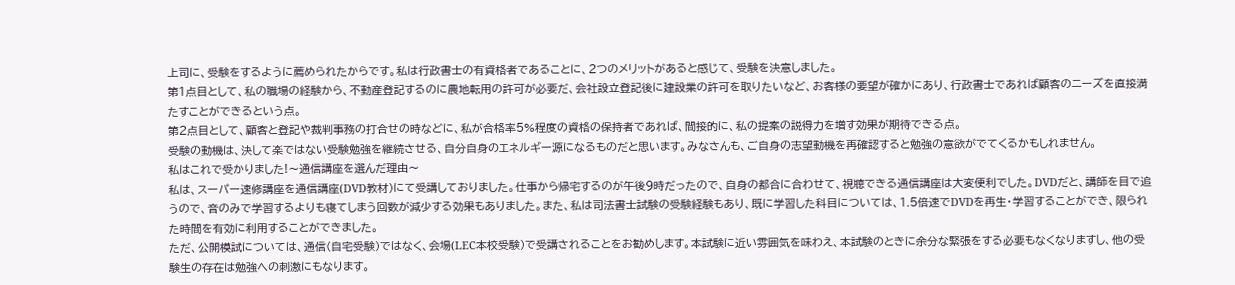上司に、受験をするように薦められたからです。私は行政書士の有資格者であることに、2つのメリットがあると感じて、受験を決意しました。
第1点目として、私の職場の経験から、不動産登記するのに農地転用の許可が必要だ、会社設立登記後に建設業の許可を取りたいなど、お客様の要望が確かにあり、行政書士であれば顧客のニーズを直接満たすことができるという点。
第2点目として、顧客と登記や裁判事務の打合せの時などに、私が合格率5%程度の資格の保持者であれば、間接的に、私の提案の説得力を増す効果が期待できる点。
受験の動機は、決して楽ではない受験勉強を継続させる、自分自身のエネルギー源になるものだと思います。みなさんも、ご自身の志望動機を再確認すると勉強の意欲がでてくるかもしれません。
私はこれで受かりました!〜通信講座を選んだ理由〜
私は、スーパー速修講座を通信講座(DVD教材)にて受講しておりました。仕事から帰宅するのが午後9時だったので、自身の都合に合わせて、視聴できる通信講座は大変便利でした。DVDだと、講師を目で追うので、音のみで学習するよりも寝てしまう回数が減少する効果もありました。また、私は司法書士試験の受験経験もあり、既に学習した科目については、1.5倍速でDVDを再生・学習することができ、限られた時間を有効に利用することができました。
ただ、公開模試については、通信(自宅受験)ではなく、会場(LEC本校受験)で受講されることをお勧めします。本試験に近い雰囲気を味わえ、本試験のときに余分な緊張をする必要もなくなりますし、他の受験生の存在は勉強への刺激にもなります。